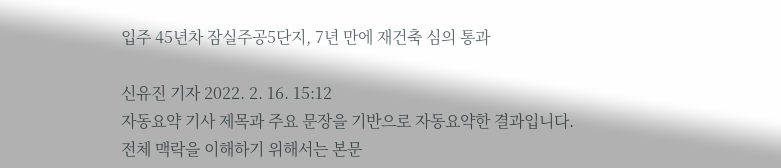입주 45년차 잠실주공5단지, 7년 만에 재건축 심의 통과

신유진 기자 2022. 2. 16. 15:12
자동요약 기사 제목과 주요 문장을 기반으로 자동요약한 결과입니다.
전체 맥락을 이해하기 위해서는 본문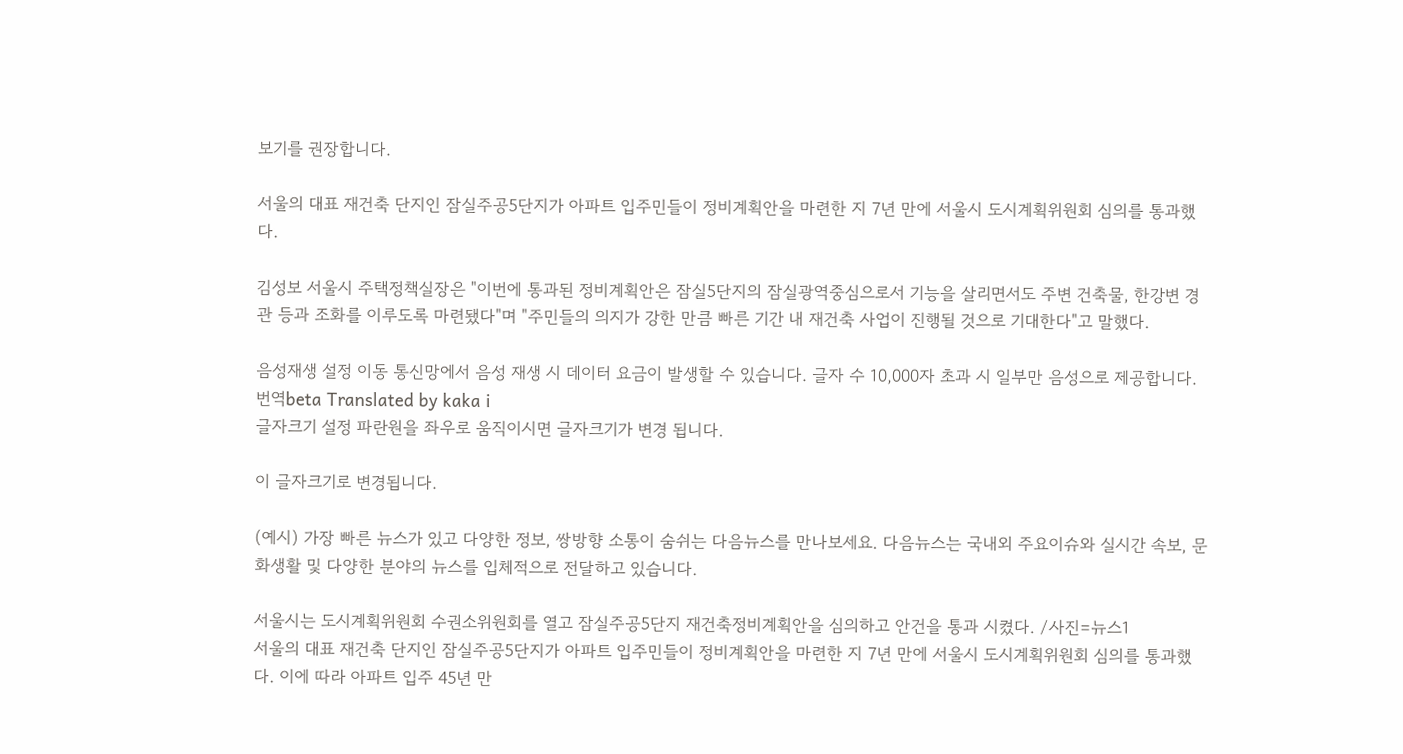보기를 권장합니다.

서울의 대표 재건축 단지인 잠실주공5단지가 아파트 입주민들이 정비계획안을 마련한 지 7년 만에 서울시 도시계획위원회 심의를 통과했다.

김성보 서울시 주택정책실장은 "이번에 통과된 정비계획안은 잠실5단지의 잠실광역중심으로서 기능을 살리면서도 주변 건축물, 한강변 경관 등과 조화를 이루도록 마련됐다"며 "주민들의 의지가 강한 만큼 빠른 기간 내 재건축 사업이 진행될 것으로 기대한다"고 말했다.

음성재생 설정 이동 통신망에서 음성 재생 시 데이터 요금이 발생할 수 있습니다. 글자 수 10,000자 초과 시 일부만 음성으로 제공합니다.
번역beta Translated by kaka i
글자크기 설정 파란원을 좌우로 움직이시면 글자크기가 변경 됩니다.

이 글자크기로 변경됩니다.

(예시) 가장 빠른 뉴스가 있고 다양한 정보, 쌍방향 소통이 숨쉬는 다음뉴스를 만나보세요. 다음뉴스는 국내외 주요이슈와 실시간 속보, 문화생활 및 다양한 분야의 뉴스를 입체적으로 전달하고 있습니다.

서울시는 도시계획위원회 수권소위원회를 열고 잠실주공5단지 재건축정비계획안을 심의하고 안건을 통과 시켰다. /사진=뉴스1
서울의 대표 재건축 단지인 잠실주공5단지가 아파트 입주민들이 정비계획안을 마련한 지 7년 만에 서울시 도시계획위원회 심의를 통과했다. 이에 따라 아파트 입주 45년 만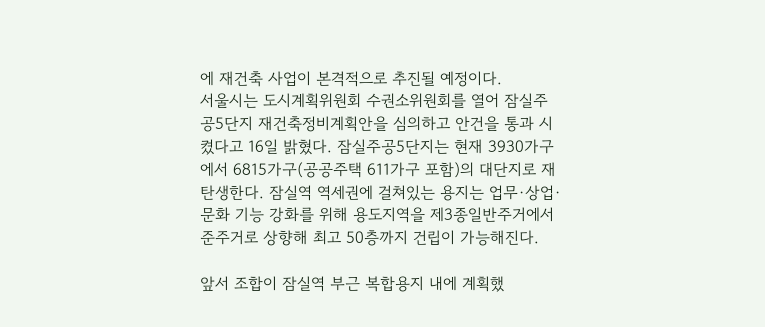에 재건축 사업이 본격적으로 추진될 예정이다.
서울시는 도시계획위원회 수권소위원회를 열어 잠실주공5단지 재건축정비계획안을 심의하고 안건을 통과 시켰다고 16일 밝혔다. 잠실주공5단지는 현재 3930가구에서 6815가구(공공주택 611가구 포함)의 대단지로 재탄생한다. 잠실역 역세권에 걸쳐있는 용지는 업무·상업·문화 기능 강화를 위해 용도지역을 제3종일반주거에서 준주거로 상향해 최고 50층까지 건립이 가능해진다.

앞서 조합이 잠실역 부근 복합용지 내에 계획했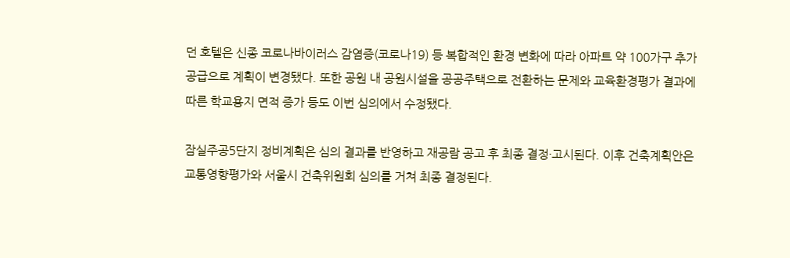던 호텔은 신종 코로나바이러스 감염증(코로나19) 등 복합적인 환경 변화에 따라 아파트 약 100가구 추가 공급으로 계획이 변경됐다. 또한 공원 내 공원시설을 공공주택으로 전환하는 문제와 교육환경평가 결과에 따른 학교용지 면적 증가 등도 이번 심의에서 수정됐다.

잠실주공5단지 정비계획은 심의 결과를 반영하고 재공람 공고 후 최종 결정·고시된다. 이후 건축계획안은 교통영향평가와 서울시 건축위원회 심의를 거쳐 최종 결정된다.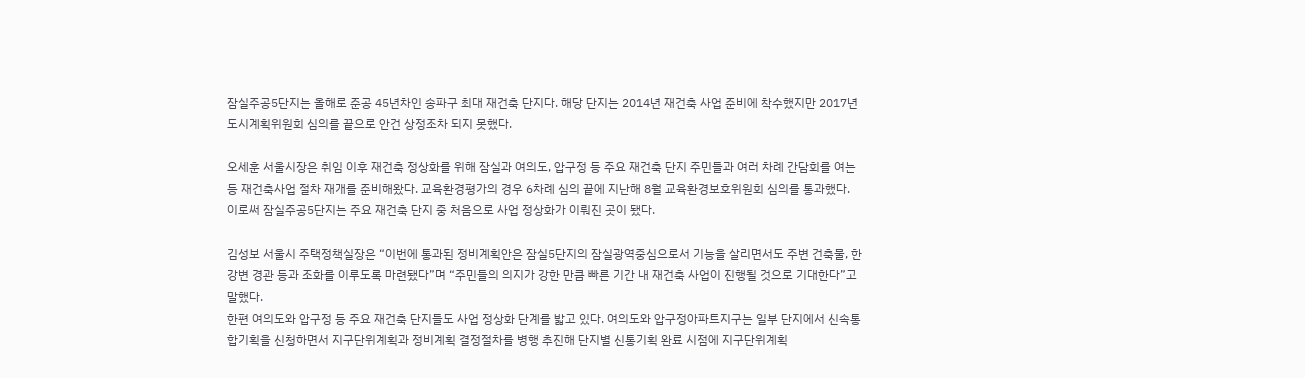잠실주공5단지는 올해로 준공 45년차인 송파구 최대 재건축 단지다. 해당 단지는 2014년 재건축 사업 준비에 착수했지만 2017년 도시계획위원회 심의를 끝으로 안건 상정조차 되지 못했다.

오세훈 서울시장은 취임 이후 재건축 정상화를 위해 잠실과 여의도, 압구정 등 주요 재건축 단지 주민들과 여러 차례 간담회를 여는 등 재건축사업 절차 재개를 준비해왔다. 교육환경평가의 경우 6차례 심의 끝에 지난해 8월 교육환경보호위원회 심의를 통과했다. 이로써 잠실주공5단지는 주요 재건축 단지 중 처음으로 사업 정상화가 이뤄진 곳이 됐다.

김성보 서울시 주택정책실장은 “이번에 통과된 정비계획안은 잠실5단지의 잠실광역중심으로서 기능을 살리면서도 주변 건축물, 한강변 경관 등과 조화를 이루도록 마련됐다”며 “주민들의 의지가 강한 만큼 빠른 기간 내 재건축 사업이 진행될 것으로 기대한다”고 말했다.
한편 여의도와 압구정 등 주요 재건축 단지들도 사업 정상화 단계를 밟고 있다. 여의도와 압구정아파트지구는 일부 단지에서 신속통합기획을 신청하면서 지구단위계획과 정비계획 결정절차를 병행 추진해 단지별 신통기획 완료 시점에 지구단위계획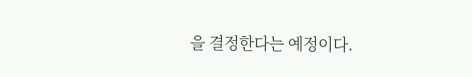을 결정한다는 예정이다.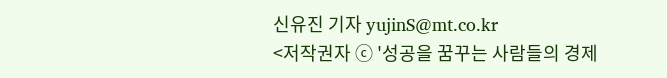신유진 기자 yujinS@mt.co.kr
<저작권자 ⓒ '성공을 꿈꾸는 사람들의 경제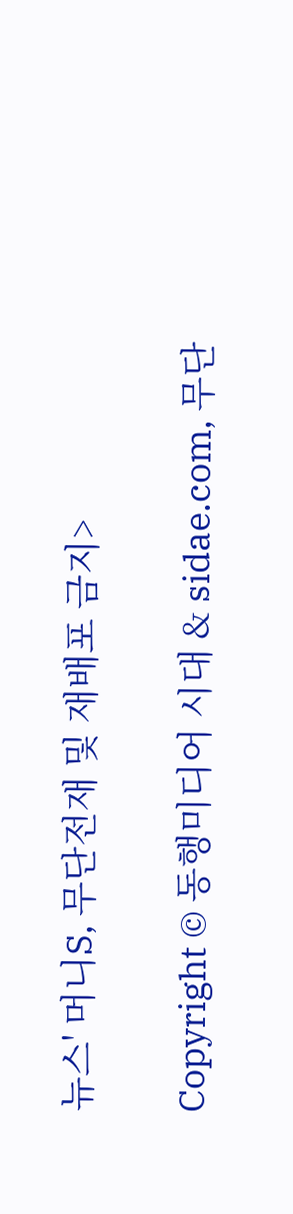뉴스' 머니S, 무단전재 및 재배포 금지>

Copyright © 동행미디어 시대 & sidae.com, 무단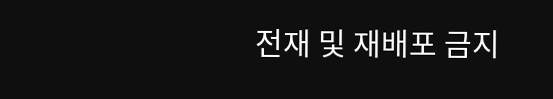전재 및 재배포 금지